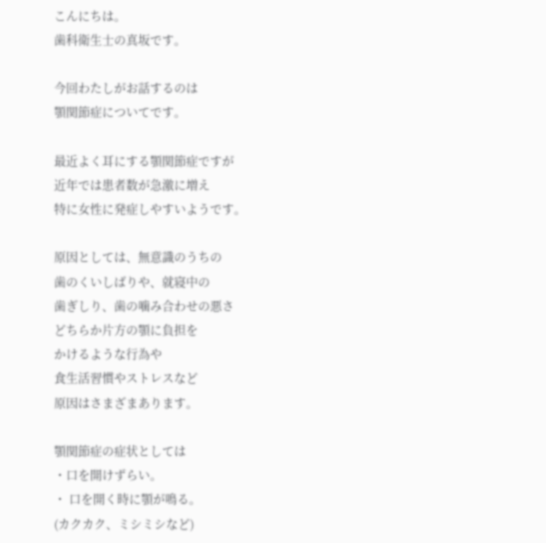こんにちは。
歯科衛生士の真坂です。

今回わたしがお話するのは
顎関節症についてです。

最近よく耳にする顎関節症ですが
近年では患者数が急激に増え
特に女性に発症しやすいようです。

原因としては、無意識のうちの
歯のくいしばりや、就寝中の
歯ぎしり、歯の噛み合わせの悪さ
どちらか片方の顎に負担を
かけるような行為や
食生活習慣やストレスなど
原因はさまざまあります。

顎関節症の症状としては
・口を開けずらい。
・ 口を開く時に顎が鳴る。
(カクカク、ミシミシなど)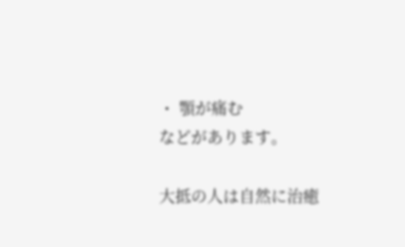・ 顎が痛む
などがあります。

大抵の人は自然に治癒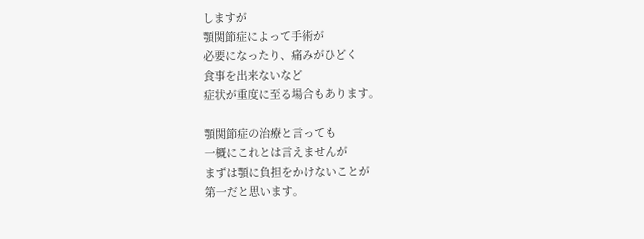しますが
顎関節症によって手術が
必要になったり、痛みがひどく
食事を出来ないなど
症状が重度に至る場合もあります。

顎関節症の治療と言っても
一概にこれとは言えませんが
まずは顎に負担をかけないことが
第一だと思います。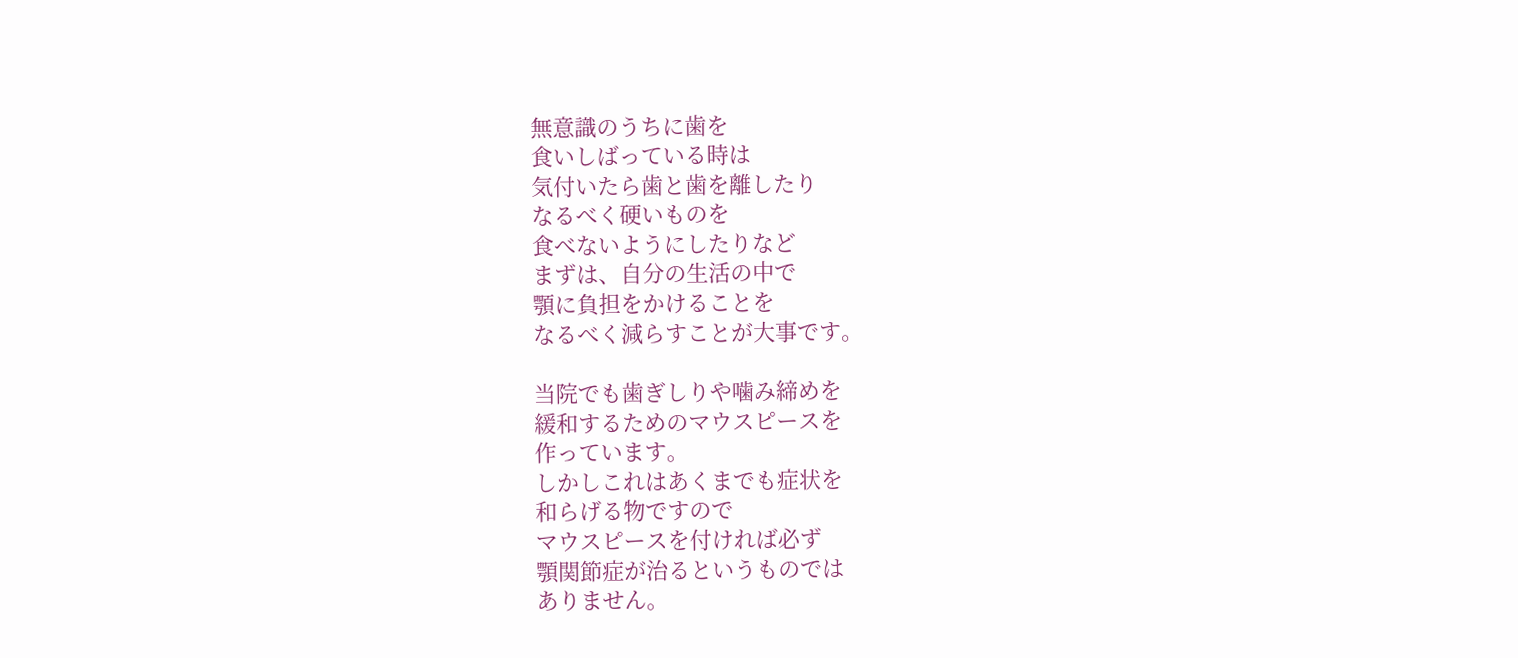無意識のうちに歯を
食いしばっている時は
気付いたら歯と歯を離したり
なるべく硬いものを
食べないようにしたりなど
まずは、自分の生活の中で
顎に負担をかけることを
なるべく減らすことが大事です。

当院でも歯ぎしりや噛み締めを
緩和するためのマウスピースを
作っています。
しかしこれはあくまでも症状を
和らげる物ですので
マウスピースを付ければ必ず
顎関節症が治るというものでは
ありません。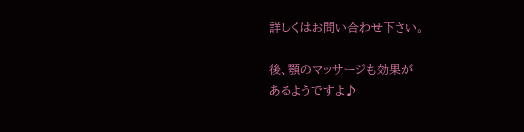詳しくはお問い合わせ下さい。

後、顎のマッサージも効果が
あるようですよ♪